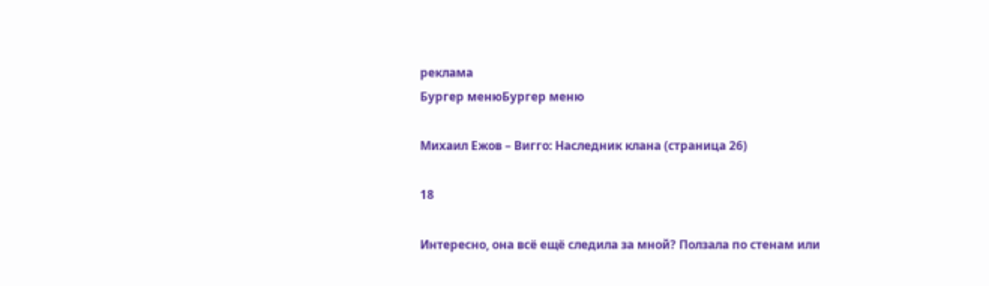реклама
Бургер менюБургер меню

Михаил Ежов – Вигго: Наследник клана (страница 26)

18

Интересно, она всё ещё следила за мной? Ползала по стенам или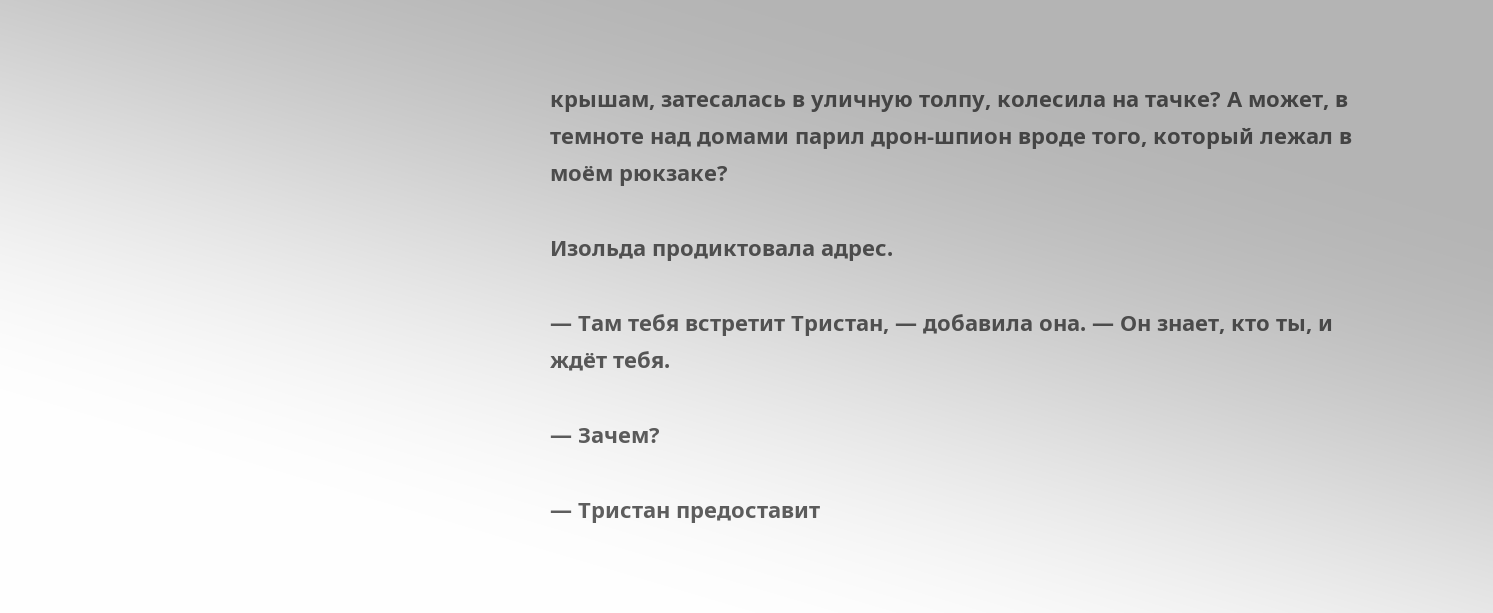крышам, затесалась в уличную толпу, колесила на тачке? А может, в темноте над домами парил дрон-шпион вроде того, который лежал в моём рюкзаке?

Изольда продиктовала адрес.

— Там тебя встретит Тристан, — добавила она. — Он знает, кто ты, и ждёт тебя.

— Зачем?

— Тристан предоставит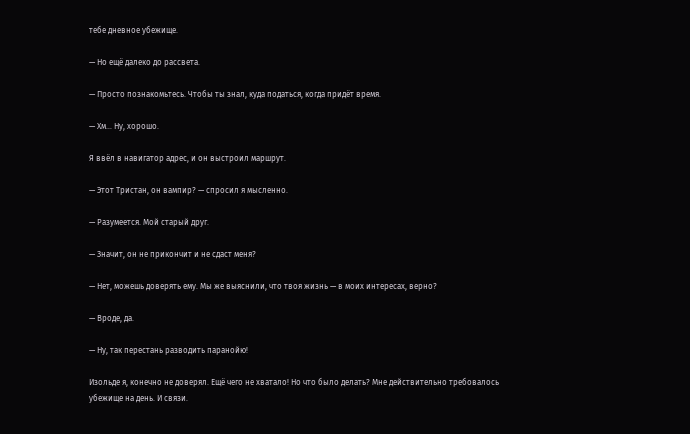тебе дневное убежище.

— Но ещё далеко до рассвета.

— Просто познакомьтесь. Чтобы ты знал, куда податься, когда придёт время.

— Хм… Ну, хорошо.

Я ввёл в навигатор адрес, и он выстроил маршрут.

— Этот Тристан, он вампир? — спросил я мысленно.

— Разумеется. Мой старый друг.

— Значит, он не прикончит и не сдаст меня?

— Нет, можешь доверять ему. Мы же выяснили, что твоя жизнь — в моих интересах, верно?

— Вроде, да.

— Ну, так перестань разводить паранойю!

Изольде я, конечно не доверял. Ещё чего не хватало! Но что было делать? Мне действительно требовалось убежище на день. И связи.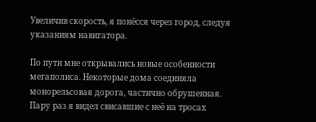Увеличив скорость, я понёсся через город, следуя указаниям навигатора.

По пути мне открывались новые особенности мегаполиса. Некоторые дома соединяла монорельсовая дорога, частично обрушенная. Пару раз я видел свисавшие с неё на тросах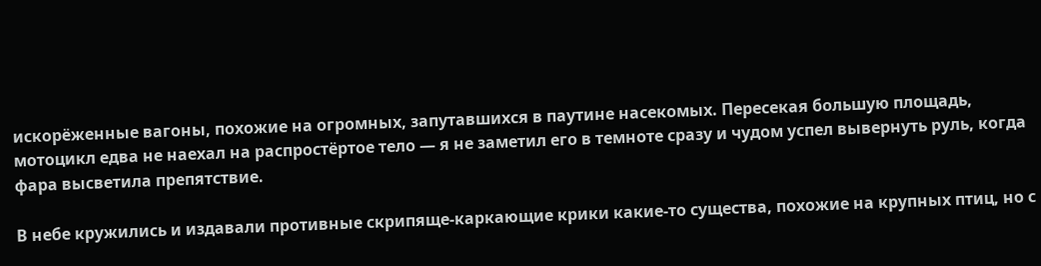искорёженные вагоны, похожие на огромных, запутавшихся в паутине насекомых. Пересекая большую площадь, мотоцикл едва не наехал на распростёртое тело — я не заметил его в темноте сразу и чудом успел вывернуть руль, когда фара высветила препятствие.

В небе кружились и издавали противные скрипяще-каркающие крики какие-то существа, похожие на крупных птиц, но с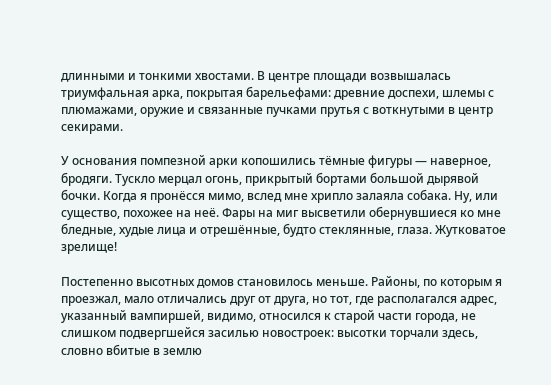длинными и тонкими хвостами. В центре площади возвышалась триумфальная арка, покрытая барельефами: древние доспехи, шлемы с плюмажами, оружие и связанные пучками прутья с воткнутыми в центр секирами.

У основания помпезной арки копошились тёмные фигуры — наверное, бродяги. Тускло мерцал огонь, прикрытый бортами большой дырявой бочки. Когда я пронёсся мимо, вслед мне хрипло залаяла собака. Ну, или существо, похожее на неё. Фары на миг высветили обернувшиеся ко мне бледные, худые лица и отрешённые, будто стеклянные, глаза. Жутковатое зрелище!

Постепенно высотных домов становилось меньше. Районы, по которым я проезжал, мало отличались друг от друга, но тот, где располагался адрес, указанный вампиршей, видимо, относился к старой части города, не слишком подвергшейся засилью новостроек: высотки торчали здесь, словно вбитые в землю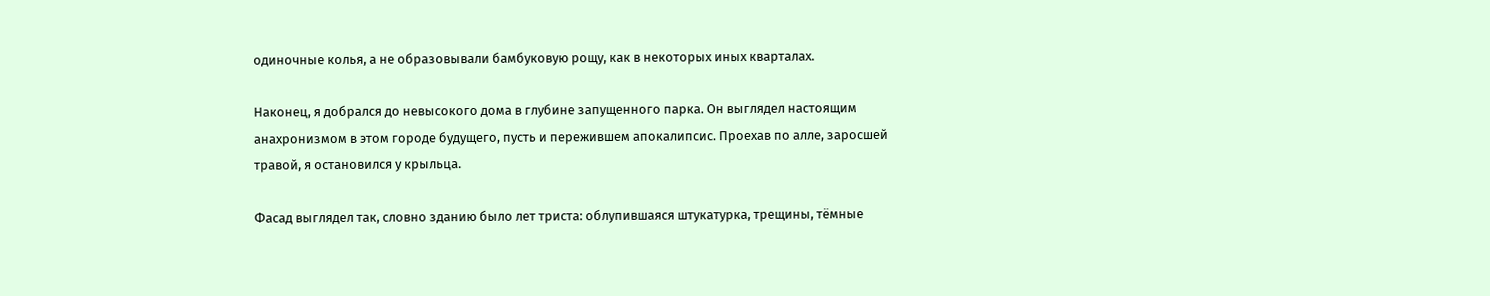одиночные колья, а не образовывали бамбуковую рощу, как в некоторых иных кварталах.

Наконец, я добрался до невысокого дома в глубине запущенного парка. Он выглядел настоящим анахронизмом в этом городе будущего, пусть и пережившем апокалипсис. Проехав по алле, заросшей травой, я остановился у крыльца.

Фасад выглядел так, словно зданию было лет триста: облупившаяся штукатурка, трещины, тёмные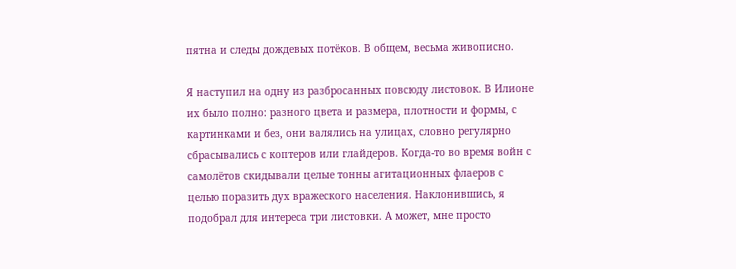пятна и следы дождевых потёков. В общем, весьма живописно.

Я наступил на одну из разбросанных повсюду листовок. В Илионе их было полно: разного цвета и размера, плотности и формы, с картинками и без, они валялись на улицах, словно регулярно сбрасывались с коптеров или глайдеров. Когда-то во время войн с самолётов скидывали целые тонны агитационных флаеров с целью поразить дух вражеского населения. Наклонившись, я подобрал для интереса три листовки. А может, мне просто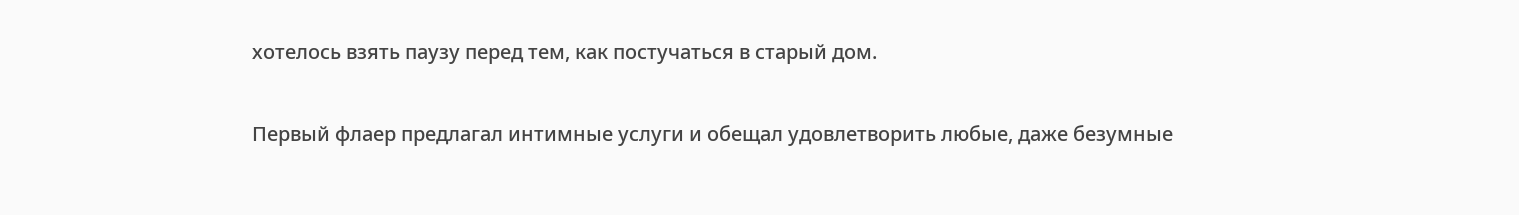хотелось взять паузу перед тем, как постучаться в старый дом.

Первый флаер предлагал интимные услуги и обещал удовлетворить любые, даже безумные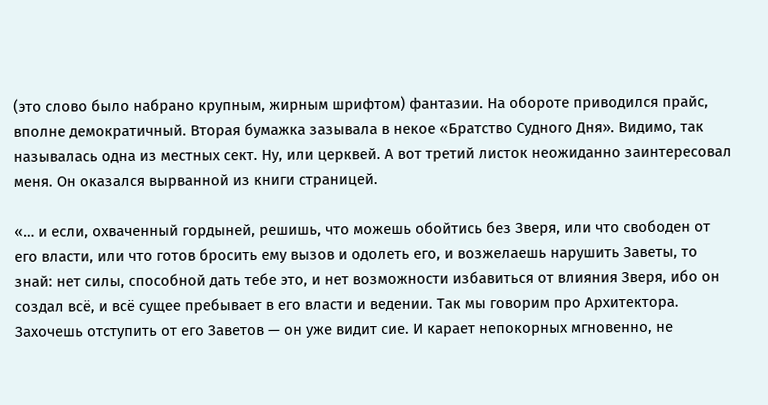(это слово было набрано крупным, жирным шрифтом) фантазии. На обороте приводился прайс, вполне демократичный. Вторая бумажка зазывала в некое «Братство Судного Дня». Видимо, так называлась одна из местных сект. Ну, или церквей. А вот третий листок неожиданно заинтересовал меня. Он оказался вырванной из книги страницей.

«… и если, охваченный гордыней, решишь, что можешь обойтись без Зверя, или что свободен от его власти, или что готов бросить ему вызов и одолеть его, и возжелаешь нарушить Заветы, то знай: нет силы, способной дать тебе это, и нет возможности избавиться от влияния Зверя, ибо он создал всё, и всё сущее пребывает в его власти и ведении. Так мы говорим про Архитектора. Захочешь отступить от его Заветов — он уже видит сие. И карает непокорных мгновенно, не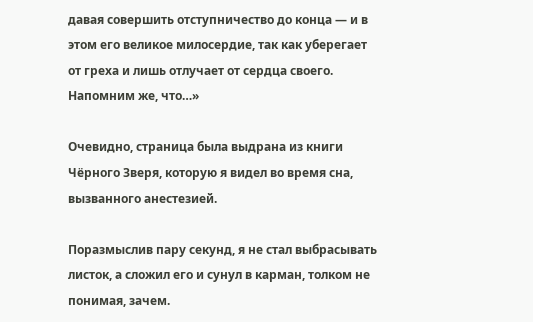давая совершить отступничество до конца — и в этом его великое милосердие, так как уберегает от греха и лишь отлучает от сердца своего. Напомним же, что…»

Очевидно, страница была выдрана из книги Чёрного Зверя, которую я видел во время сна, вызванного анестезией.

Поразмыслив пару секунд, я не стал выбрасывать листок, а сложил его и сунул в карман, толком не понимая, зачем.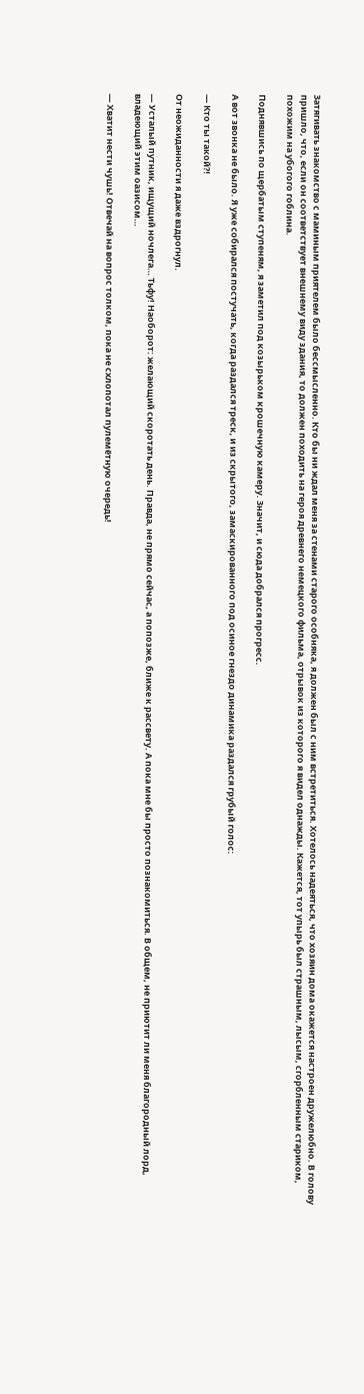Затягивать знакомство с маминым приятелем было бессмысленно. Кто бы ни ждал меня за стенами старого особняка, я должен был с ним встретиться. Хотелось надеяться, что хозяин дома окажется настроен дружелюбно. В голову пришло, что, если он соответствует внешнему виду здания, то должен походить на героя древнего немецкого фильма, отрывок из которого я видел однажды. Кажется, тот упырь был страшным, лысым, сгорбленным стариком, похожим на убогого гоблина.

Поднявшись по щербатым ступеням, я заметил под козырьком крошечную камеру. Значит, и сюда добрался прогресс.

А вот звонка не было. Я уже собирался постучать, когда раздался треск, и из скрытого, замаскированного под осиное гнездо динамика раздался грубый голос:

— Кто ты такой⁈

От неожиданности я даже вздрогнул.

— Усталый путник, ищущий ночлега… Тьфу! Наоборот: желающий скоротать день. Правда, не прямо сейчас, а попозже, ближе к рассвету. А пока мне бы просто познакомиться. В общем, не приютит ли меня благородный лорд, владеющий этим оазисом…

— Хватит нести чушь! Отвечай на вопрос толком, пока не схлопотал пулемётную очередь!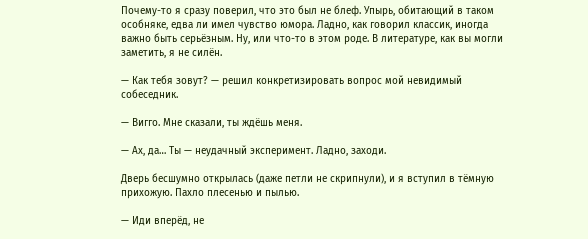Почему-то я сразу поверил, что это был не блеф. Упырь, обитающий в таком особняке, едва ли имел чувство юмора. Ладно, как говорил классик, иногда важно быть серьёзным. Ну, или что-то в этом роде. В литературе, как вы могли заметить, я не силён.

— Как тебя зовут? — решил конкретизировать вопрос мой невидимый собеседник.

— Вигго. Мне сказали, ты ждёшь меня.

— Ах, да… Ты — неудачный эксперимент. Ладно, заходи.

Дверь бесшумно открылась (даже петли не скрипнули), и я вступил в тёмную прихожую. Пахло плесенью и пылью.

— Иди вперёд, не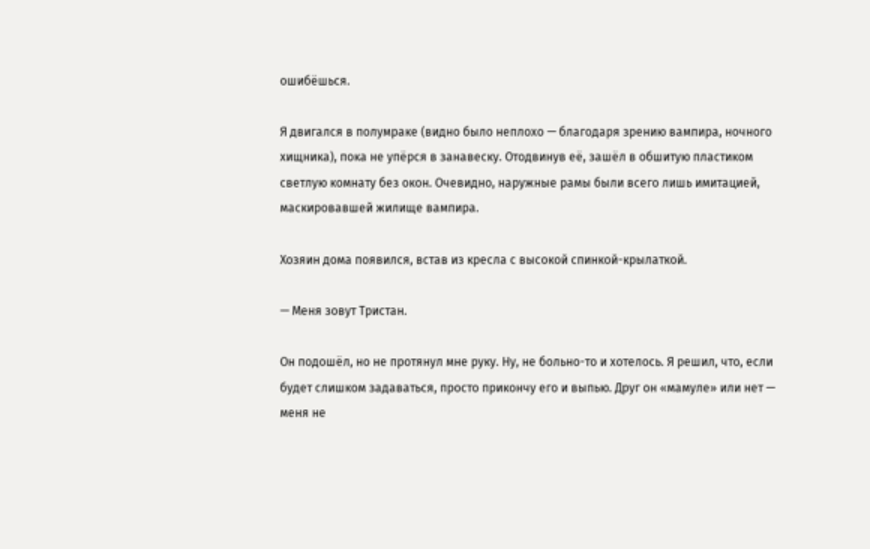ошибёшься.

Я двигался в полумраке (видно было неплохо — благодаря зрению вампира, ночного хищника), пока не упёрся в занавеску. Отодвинув её, зашёл в обшитую пластиком светлую комнату без окон. Очевидно, наружные рамы были всего лишь имитацией, маскировавшей жилище вампира.

Хозяин дома появился, встав из кресла с высокой спинкой-крылаткой.

— Меня зовут Тристан.

Он подошёл, но не протянул мне руку. Ну, не больно-то и хотелось. Я решил, что, если будет слишком задаваться, просто прикончу его и выпью. Друг он «мамуле» или нет — меня не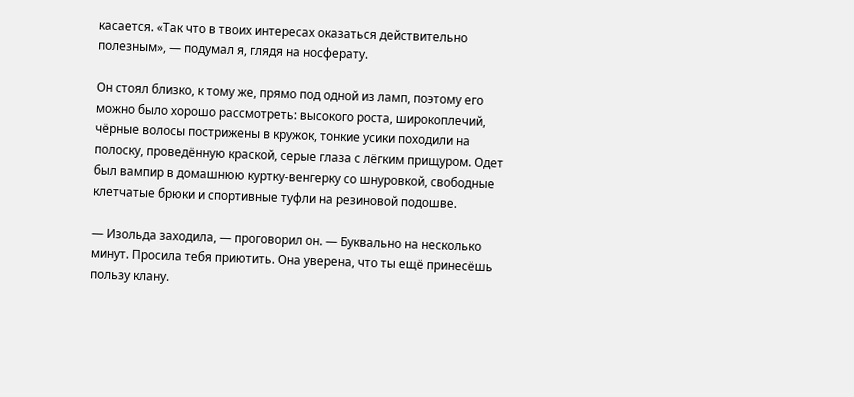касается. «Так что в твоих интересах оказаться действительно полезным», — подумал я, глядя на носферату.

Он стоял близко, к тому же, прямо под одной из ламп, поэтому его можно было хорошо рассмотреть: высокого роста, широкоплечий, чёрные волосы пострижены в кружок, тонкие усики походили на полоску, проведённую краской, серые глаза с лёгким прищуром. Одет был вампир в домашнюю куртку-венгерку со шнуровкой, свободные клетчатые брюки и спортивные туфли на резиновой подошве.

— Изольда заходила, — проговорил он. — Буквально на несколько минут. Просила тебя приютить. Она уверена, что ты ещё принесёшь пользу клану.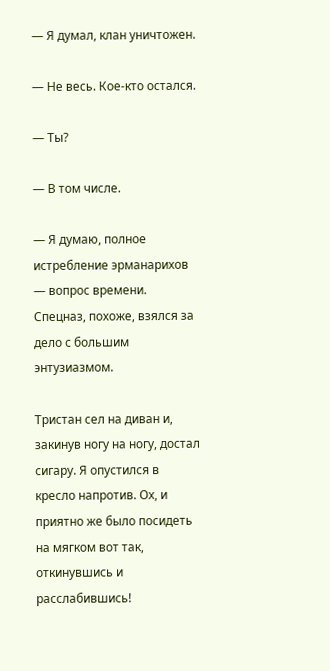— Я думал, клан уничтожен.

— Не весь. Кое-кто остался.

— Ты?

— В том числе.

— Я думаю, полное истребление эрманарихов — вопрос времени. Спецназ, похоже, взялся за дело с большим энтузиазмом.

Тристан сел на диван и, закинув ногу на ногу, достал сигару. Я опустился в кресло напротив. Ох, и приятно же было посидеть на мягком вот так, откинувшись и расслабившись!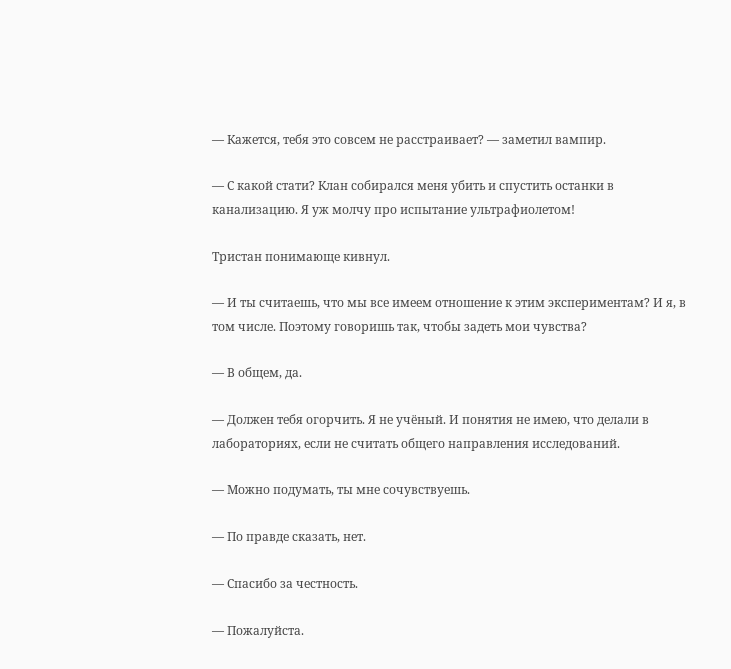— Кажется, тебя это совсем не расстраивает? — заметил вампир.

— С какой стати? Клан собирался меня убить и спустить останки в канализацию. Я уж молчу про испытание ультрафиолетом!

Тристан понимающе кивнул.

— И ты считаешь, что мы все имеем отношение к этим экспериментам? И я, в том числе. Поэтому говоришь так, чтобы задеть мои чувства?

— В общем, да.

— Должен тебя огорчить. Я не учёный. И понятия не имею, что делали в лабораториях, если не считать общего направления исследований.

— Можно подумать, ты мне сочувствуешь.

— По правде сказать, нет.

— Спасибо за честность.

— Пожалуйста.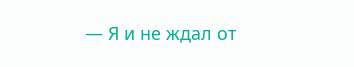— Я и не ждал от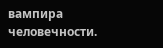вампира человечности.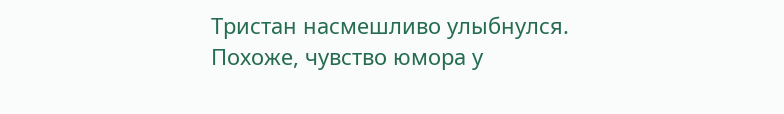Тристан насмешливо улыбнулся. Похоже, чувство юмора у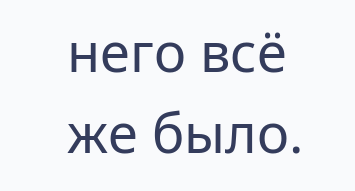него всё же было.